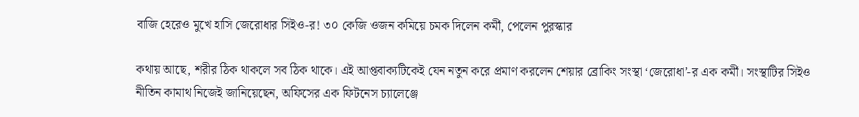বাজি হেরেও মুখে হাসি জেরোধার সিইও-র! ৩০ কেজি ওজন কমিয়ে চমক দিলেন কর্মী, পেলেন পুরস্কার

কথায় আছে, শরীর ঠিক থাকলে সব ঠিক থাকে। এই আপ্তবাক্যটিকেই যেন নতুন করে প্রমাণ করলেন শেয়ার ব্রোকিং সংস্থা ‘জেরোধা’-র এক কর্মী। সংস্থাটির সিইও নীতিন কামাথ নিজেই জানিয়েছেন, অফিসের এক ফিটনেস চ্যালেঞ্জে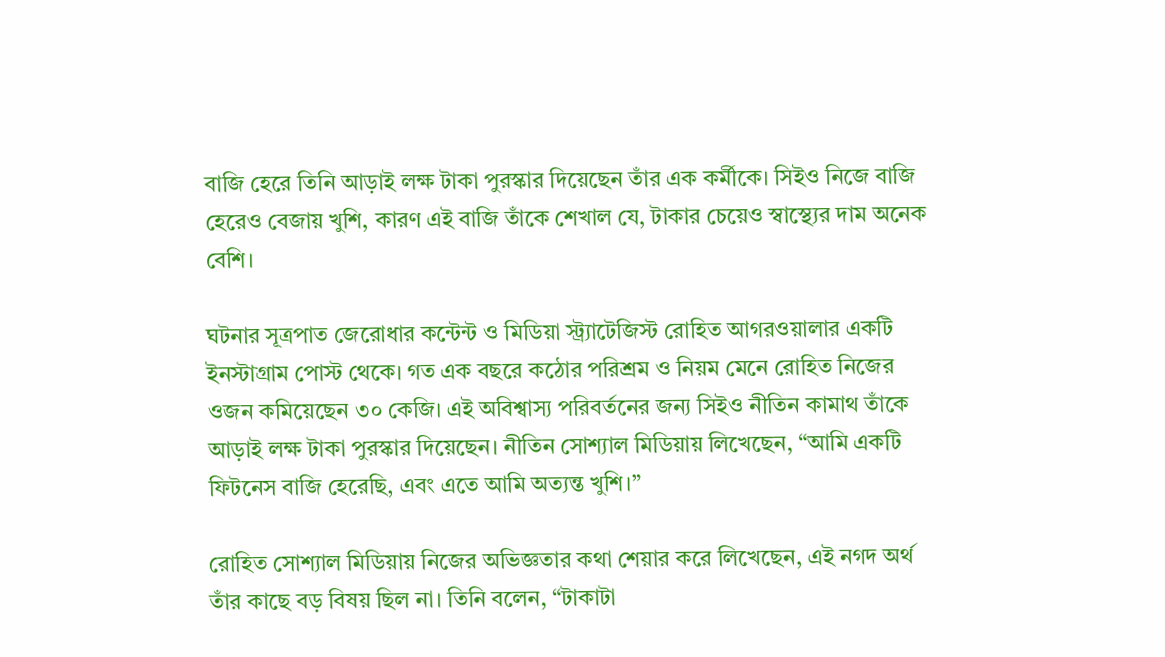বাজি হেরে তিনি আড়াই লক্ষ টাকা পুরস্কার দিয়েছেন তাঁর এক কর্মীকে। সিইও নিজে বাজি হেরেও বেজায় খুশি, কারণ এই বাজি তাঁকে শেখাল যে, টাকার চেয়েও স্বাস্থ্যের দাম অনেক বেশি।

ঘটনার সূত্রপাত জেরোধার কন্টেন্ট ও মিডিয়া স্ট্র্যাটেজিস্ট রোহিত আগরওয়ালার একটি ইনস্টাগ্রাম পোস্ট থেকে। গত এক বছরে কঠোর পরিশ্রম ও নিয়ম মেনে রোহিত নিজের ওজন কমিয়েছেন ৩০ কেজি। এই অবিশ্বাস্য পরিবর্তনের জন্য সিইও নীতিন কামাথ তাঁকে আড়াই লক্ষ টাকা পুরস্কার দিয়েছেন। নীতিন সোশ্যাল মিডিয়ায় লিখেছেন, “আমি একটি ফিটনেস বাজি হেরেছি, এবং এতে আমি অত্যন্ত খুশি।”

রোহিত সোশ্যাল মিডিয়ায় নিজের অভিজ্ঞতার কথা শেয়ার করে লিখেছেন, এই নগদ অর্থ তাঁর কাছে বড় বিষয় ছিল না। তিনি বলেন, “টাকাটা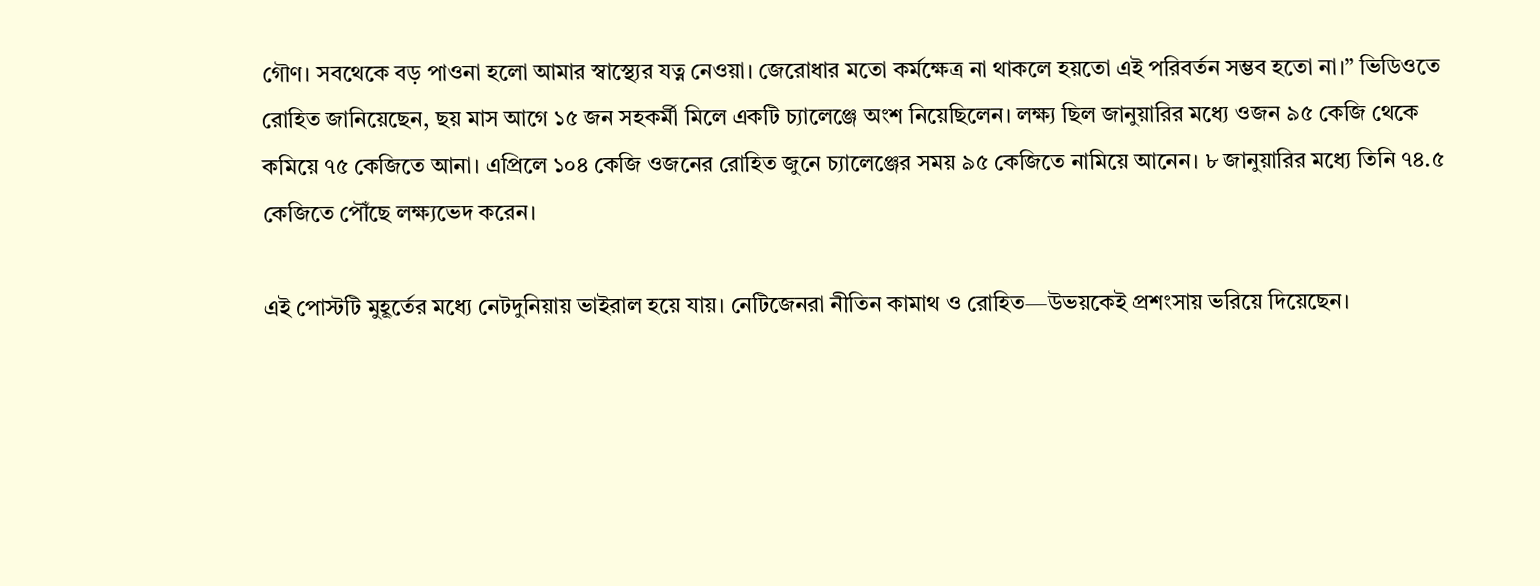গৌণ। সবথেকে বড় পাওনা হলো আমার স্বাস্থ্যের যত্ন নেওয়া। জেরোধার মতো কর্মক্ষেত্র না থাকলে হয়তো এই পরিবর্তন সম্ভব হতো না।” ভিডিওতে রোহিত জানিয়েছেন, ছয় মাস আগে ১৫ জন সহকর্মী মিলে একটি চ্যালেঞ্জে অংশ নিয়েছিলেন। লক্ষ্য ছিল জানুয়ারির মধ্যে ওজন ৯৫ কেজি থেকে কমিয়ে ৭৫ কেজিতে আনা। এপ্রিলে ১০৪ কেজি ওজনের রোহিত জুনে চ্যালেঞ্জের সময় ৯৫ কেজিতে নামিয়ে আনেন। ৮ জানুয়ারির মধ্যে তিনি ৭৪.৫ কেজিতে পৌঁছে লক্ষ্যভেদ করেন।

এই পোস্টটি মুহূর্তের মধ্যে নেটদুনিয়ায় ভাইরাল হয়ে যায়। নেটিজেনরা নীতিন কামাথ ও রোহিত—উভয়কেই প্রশংসায় ভরিয়ে দিয়েছেন।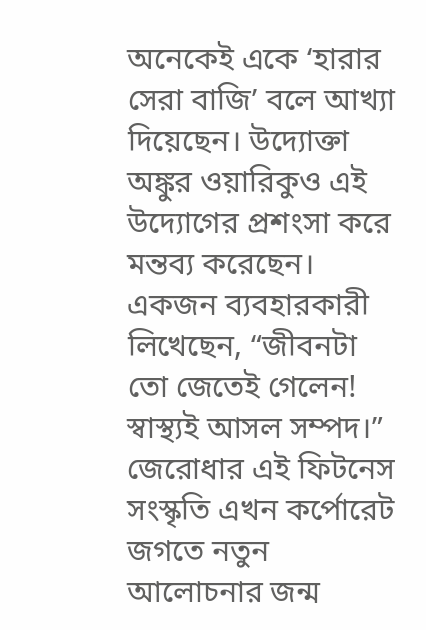অনেকেই একে ‘হারার সেরা বাজি’ বলে আখ্যা দিয়েছেন। উদ্যোক্তা অঙ্কুর ওয়ারিকুও এই উদ্যোগের প্রশংসা করে মন্তব্য করেছেন। একজন ব্যবহারকারী লিখেছেন, “জীবনটা তো জেতেই গেলেন! স্বাস্থ্যই আসল সম্পদ।” জেরোধার এই ফিটনেস সংস্কৃতি এখন কর্পোরেট জগতে নতুন আলোচনার জন্ম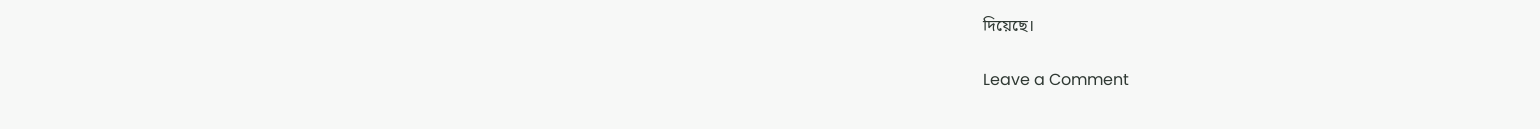দিয়েছে।

Leave a Comment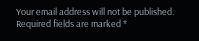Your email address will not be published. Required fields are marked *